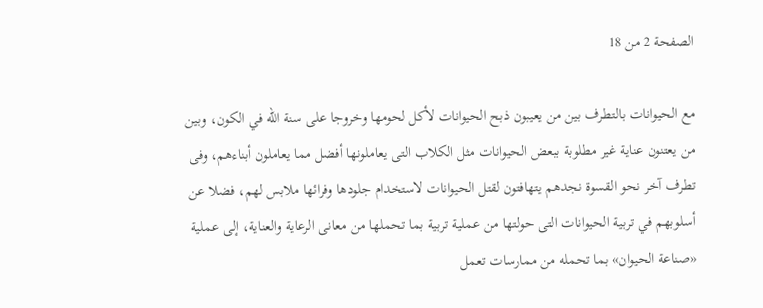الصفحة 2 من 18

مع الحيوانات بالتطرف بين من يعيبون ذبح الحيوانات لأكل لحومها وخروجا على سنة الله في الكون، وبين من يعتنون عناية غير مطلوبة ببعض الحيوانات مثل الكلاب التى يعاملونها أفضل مما يعاملون أبناءهم، وفى تطرف آخر نحو القسوة نجدهم يتهافتون لقتل الحيوانات لاستخدام جلودها وفرائها ملابس لهم، فضلا عن أسلوبهم في تربية الحيوانات التى حولتها من عملية تربية بما تحملها من معانى الرعاية والعناية، إلى عملية «صناعة الحيوان» بما تحمله من ممارسات تعمل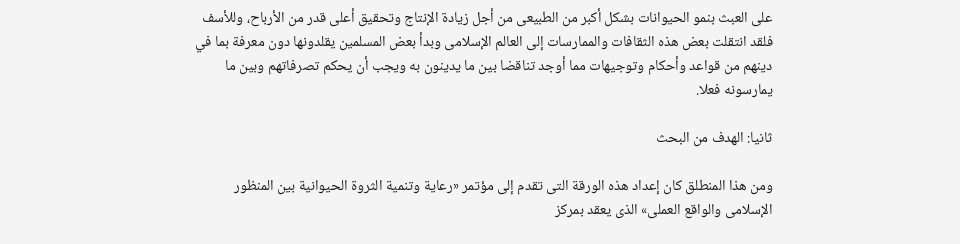على العبث بنمو الحيوانات بشكل أكبر من الطبيعى من أجل زيادة الإنتاج وتحقيق أعلى قدر من الأرباح، وللأسف فلقد انتقلت بعض هذه الثقافات والممارسات إلى العالم الإسلامى وبدأ بعض المسلمين يقلدونها دون معرفة بما في دينهم من قواعد وأحكام وتوجيهات مما أوجد تناقضا بين ما يدينون به ويجب أن يحكم تصرفاتهم وبين ما يمارسونه فعلا.

ثانيا: الهدف من البحث

ومن هذا المنطلق كان إعداد هذه الورقة التى تقدم إلى مؤتمر «رعاية وتنمية الثروة الحيوانية بين المنظور الإسلامى والواقع العملى» الذى يعقد بمركز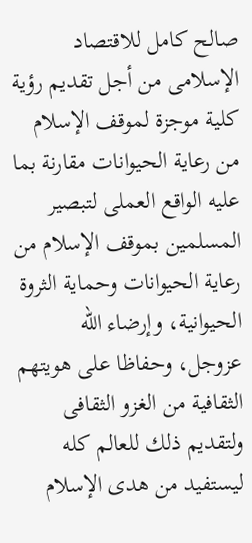صالح كامل للاقتصاد الإسلامى من أجل تقديم رؤية كلية موجزة لموقف الإسلام من رعاية الحيوانات مقارنة بما عليه الواقع العملى لتبصير المسلمين بموقف الإسلام من رعاية الحيوانات وحماية الثروة الحيوانية، وإرضاء الله عزوجل، وحفاظا على هويتهم الثقافية من الغزو الثقافى ولتقديم ذلك للعالم كله ليستفيد من هدى الإسلام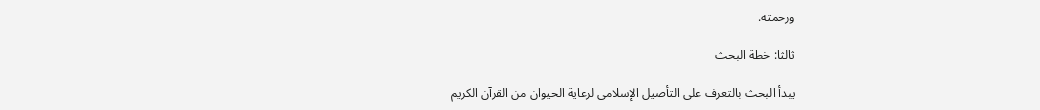ورحمته.

ثالثا: خطة البحث

يبدأ البحث بالتعرف على التأصيل الإسلامى لرعاية الحيوان من القرآن الكريم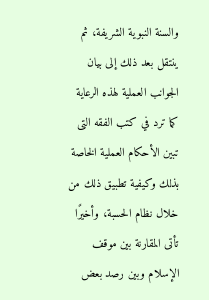والسنة النبوية الشريفة، ثم ينتقل بعد ذلك إلى بيان الجوانب العملية لهذه الرعاية كما ترد في كتب الفقه التى تبين الأحكام العملية الخاصة بذلك وكيفية تطبيق ذلك من خلال نظام الحسبة، وأخيرًا تأتى المقارنة بين موقف الإسلام وبين رصد بعض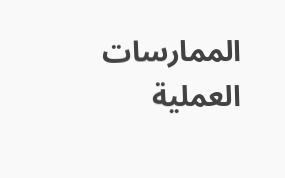الممارسات العملية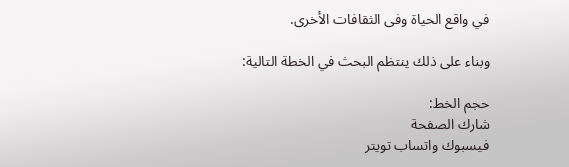في واقع الحياة وفى الثقافات الأخرى.

وبناء على ذلك ينتظم البحث في الخطة التالية:

حجم الخط:
شارك الصفحة
فيسبوك واتساب تويتر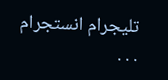تليجرام انستجرام
. . .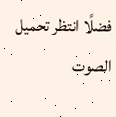فضلًا انتظر تحميل الصوت